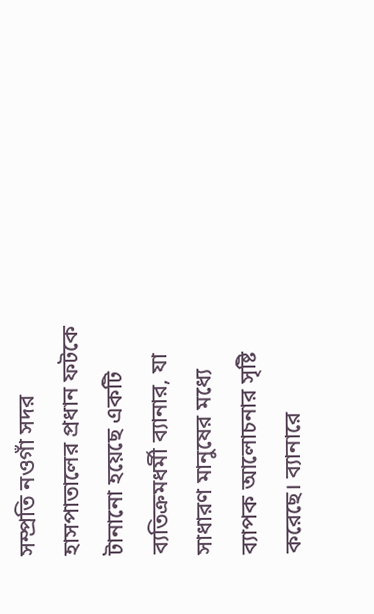সম্প্রতি নওগাঁ সদর হাসপাতালের প্রধান ফটকে টানানো হয়েছে একটি ব্যতিক্রমধর্মী ব্যানার, যা সাধারণ মানুষের মধ্যে ব্যাপক আলোচনার সৃষ্টি করেছে। ব্যানারে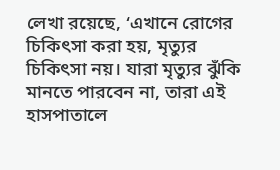লেখা রয়েছে, ‘এখানে রোগের চিকিৎসা করা হয়, মৃত্যুর চিকিৎসা নয়। যারা মৃত্যুর ঝুঁকি মানতে পারবেন না, তারা এই হাসপাতালে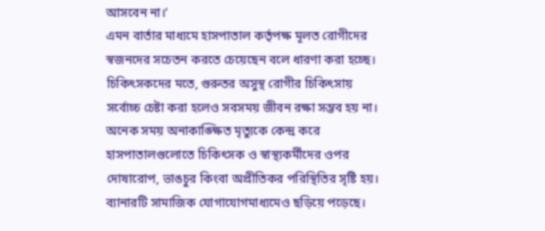আসবেন না।’
এমন বার্তার মাধ্যমে হাসপাতাল কর্তৃপক্ষ মূলত রোগীদের স্বজনদের সচেতন করতে চেয়েছেন বলে ধারণা করা হচ্ছে। চিকিৎসকদের মতে, গুরুতর অসুস্থ রোগীর চিকিৎসায় সর্বোচ্চ চেষ্টা করা হলেও সবসময় জীবন রক্ষা সম্ভব হয় না। অনেক সময় অনাকাঙ্ক্ষিত মৃত্যুকে কেন্দ্র করে হাসপাতালগুলোতে চিকিৎসক ও স্বাস্থ্যকর্মীদের ওপর দোষারোপ, ভাঙচুর কিংবা অপ্রীতিকর পরিস্থিতির সৃষ্টি হয়।
ব্যানারটি সামাজিক যোগাযোগমাধ্যমেও ছড়িয়ে পড়েছে।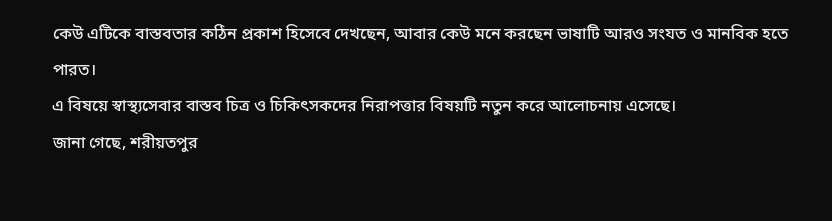কেউ এটিকে বাস্তবতার কঠিন প্রকাশ হিসেবে দেখছেন, আবার কেউ মনে করছেন ভাষাটি আরও সংযত ও মানবিক হতে পারত।
এ বিষয়ে স্বাস্থ্যসেবার বাস্তব চিত্র ও চিকিৎসকদের নিরাপত্তার বিষয়টি নতুন করে আলোচনায় এসেছে।
জানা গেছে, শরীয়তপুর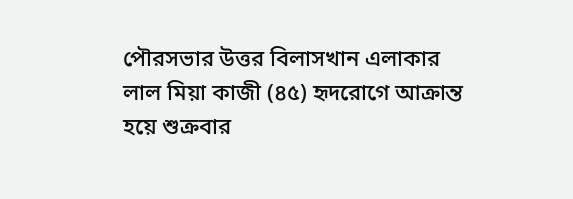পৌরসভার উত্তর বিলাসখান এলাকার লাল মিয়া কাজী (৪৫) হৃদরোগে আক্রান্ত হয়ে শুক্রবার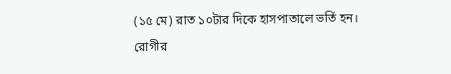(১৫ মে) রাত ১০টার দিকে হাসপাতালে ভর্তি হন।
রোগীর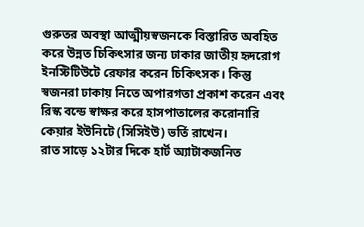গুরুতর অবস্থা আত্মীয়স্বজনকে বিস্তারিত অবহিত করে উন্নত চিকিৎসার জন্য ঢাকার জাতীয় হৃদরোগ ইনস্টিটিউটে রেফার করেন চিকিৎসক। কিন্তু স্বজনরা ঢাকায় নিতে অপারগতা প্রকাশ করেন এবং রিস্ক বন্ডে স্বাক্ষর করে হাসপাতালের করোনারি কেয়ার ইউনিটে (সিসিইউ) ভর্তি রাখেন।
রাত সাড়ে ১২টার দিকে হার্ট অ্যাটাকজনিত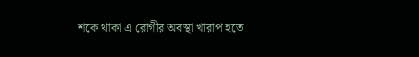শকে থাকা এ রোগীর অবস্থা খারাপ হতে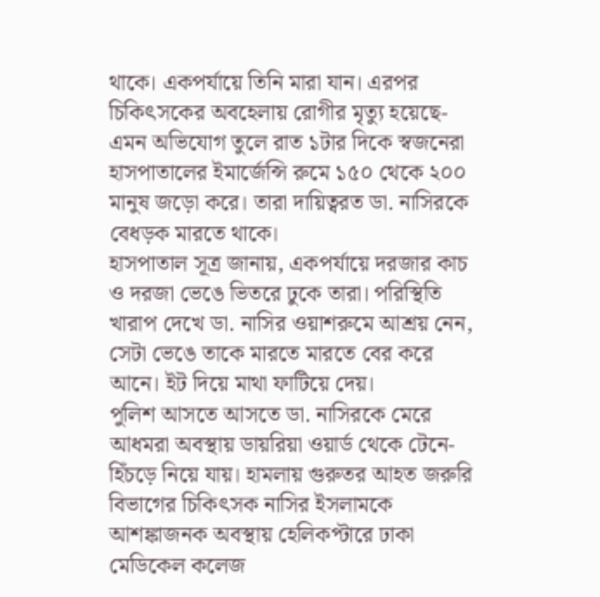থাকে। একপর্যায়ে তিনি মারা যান। এরপর চিকিৎসকের অবহেলায় রোগীর মৃত্যু হয়েছে- এমন অভিযোগ তুলে রাত ১টার দিকে স্বজনেরা হাসপাতালের ইমার্জেন্সি রুমে ১৫০ থেকে ২০০ মানুষ জড়ো করে। তারা দায়িত্বরত ডা. নাসিরকে বেধড়ক মারতে থাকে।
হাসপাতাল সূত্র জানায়, একপর্যায়ে দরজার কাচ ও দরজা ভেঙে ভিতরে ঢুকে তারা। পরিস্থিতি খারাপ দেখে ডা. নাসির ওয়াশরুমে আশ্রয় নেন, সেটা ভেঙে তাকে মারতে মারতে বের করে আনে। ইট দিয়ে মাথা ফাটিয়ে দেয়।
পুলিশ আসতে আসতে ডা. নাসিরকে মেরে আধমরা অবস্থায় ডায়রিয়া ওয়ার্ড থেকে টেনে-হিঁচড়ে নিয়ে যায়। হামলায় গুরুতর আহত জরুরি বিভাগের চিকিৎসক নাসির ইসলামকে আশঙ্কাজনক অবস্থায় হেলিকপ্টারে ঢাকা মেডিকেল কলেজ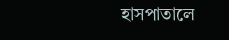হাসপাতালে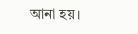আনা হয়।